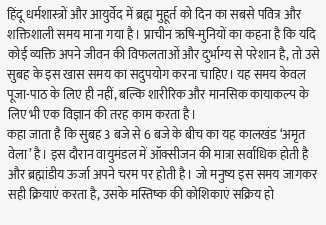हिंदू धर्मशास्त्रों और आयुर्वेद में ब्रह्म मुहूर्त को दिन का सबसे पवित्र और शक्तिशाली समय माना गया है। प्राचीन ऋषि-मुनियों का कहना है कि यदि कोई व्यक्ति अपने जीवन की विफलताओं और दुर्भाग्य से परेशान है, तो उसे सुबह के इस खास समय का सदुपयोग करना चाहिए। यह समय केवल पूजा-पाठ के लिए ही नहीं, बल्कि शारीरिक और मानसिक कायाकल्प के लिए भी एक विज्ञान की तरह काम करता है।
कहा जाता है कि सुबह 3 बजे से 6 बजे के बीच का यह कालखंड ‘अमृत वेला’ है। इस दौरान वायुमंडल में ऑक्सीजन की मात्रा सर्वाधिक होती है और ब्रह्मांडीय ऊर्जा अपने चरम पर होती है। जो मनुष्य इस समय जागकर सही क्रियाएं करता है, उसके मस्तिष्क की कोशिकाएं सक्रिय हो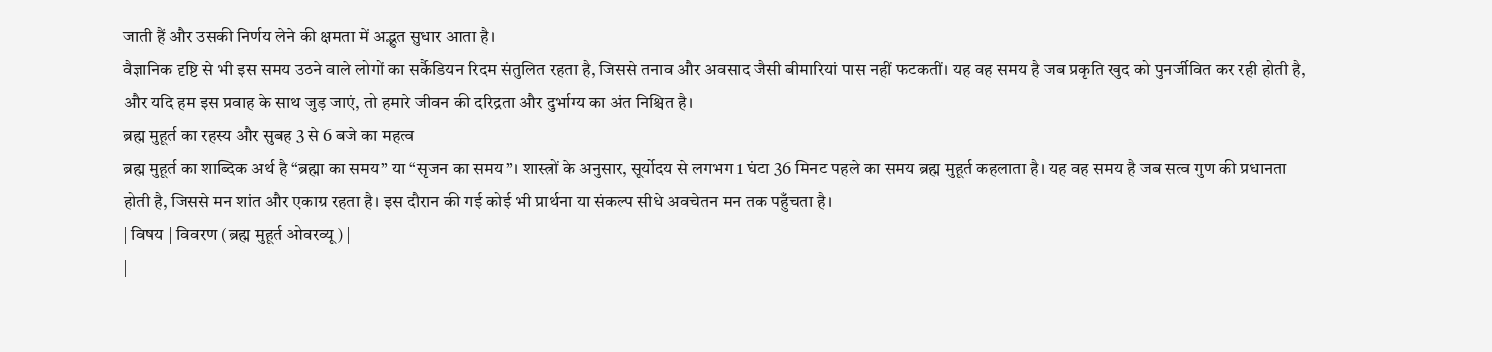जाती हैं और उसकी निर्णय लेने की क्षमता में अद्भुत सुधार आता है।
वैज्ञानिक दृष्टि से भी इस समय उठने वाले लोगों का सर्कैडियन रिदम संतुलित रहता है, जिससे तनाव और अवसाद जैसी बीमारियां पास नहीं फटकतीं। यह वह समय है जब प्रकृति खुद को पुनर्जीवित कर रही होती है, और यदि हम इस प्रवाह के साथ जुड़ जाएं, तो हमारे जीवन की दरिद्रता और दुर्भाग्य का अंत निश्चित है।
ब्रह्म मुहूर्त का रहस्य और सुबह 3 से 6 बजे का महत्व
ब्रह्म मुहूर्त का शाब्दिक अर्थ है “ब्रह्मा का समय” या “सृजन का समय”। शास्त्रों के अनुसार, सूर्योदय से लगभग 1 घंटा 36 मिनट पहले का समय ब्रह्म मुहूर्त कहलाता है। यह वह समय है जब सत्व गुण की प्रधानता होती है, जिससे मन शांत और एकाग्र रहता है। इस दौरान की गई कोई भी प्रार्थना या संकल्प सीधे अवचेतन मन तक पहुँचता है।
| विषय | विवरण (ब्रह्म मुहूर्त ओवरव्यू) |
|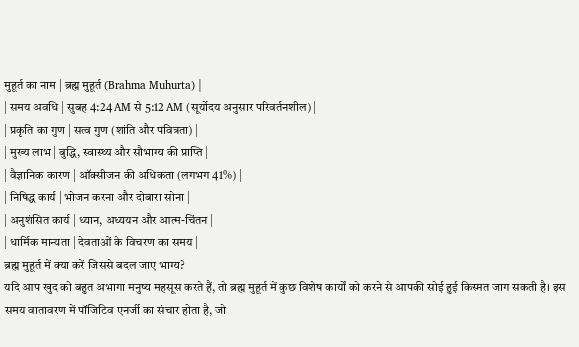मुहूर्त का नाम | ब्रह्म मुहूर्त (Brahma Muhurta) |
| समय अवधि | सुबह 4:24 AM से 5:12 AM (सूर्योदय अनुसार परिवर्तनशील) |
| प्रकृति का गुण | सत्व गुण (शांति और पवित्रता) |
| मुख्य लाभ | बुद्धि, स्वास्थ्य और सौभाग्य की प्राप्ति |
| वैज्ञानिक कारण | ऑक्सीजन की अधिकता (लगभग 41%) |
| निषिद्ध कार्य | भोजन करना और दोबारा सोना |
| अनुशंसित कार्य | ध्यान, अध्ययन और आत्म-चिंतन |
| धार्मिक मान्यता | देवताओं के विचरण का समय |
ब्रह्म मुहूर्त में क्या करें जिससे बदल जाए भाग्य?
यदि आप खुद को बहुत अभागा मनुष्य महसूस करते हैं, तो ब्रह्म मुहूर्त में कुछ विशेष कार्यों को करने से आपकी सोई हुई किस्मत जाग सकती है। इस समय वातावरण में पॉजिटिव एनर्जी का संचार होता है, जो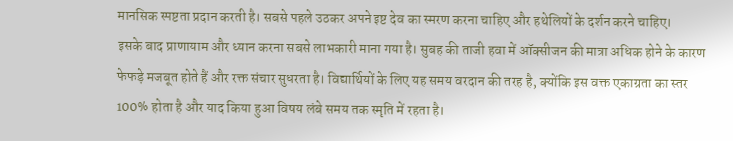मानसिक स्पष्टता प्रदान करती है। सबसे पहले उठकर अपने इष्ट देव का स्मरण करना चाहिए और हथेलियों के दर्शन करने चाहिए।
इसके बाद प्राणायाम और ध्यान करना सबसे लाभकारी माना गया है। सुबह की ताजी हवा में ऑक्सीजन की मात्रा अधिक होने के कारण फेफड़े मजबूत होते हैं और रक्त संचार सुधरता है। विद्यार्थियों के लिए यह समय वरदान की तरह है, क्योंकि इस वक्त एकाग्रता का स्तर 100% होता है और याद किया हुआ विषय लंबे समय तक स्मृति में रहता है।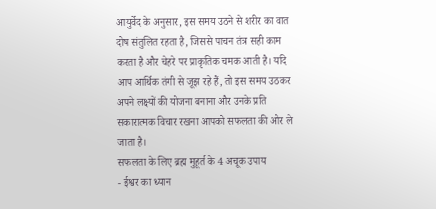आयुर्वेद के अनुसार, इस समय उठने से शरीर का वात दोष संतुलित रहता है, जिससे पाचन तंत्र सही काम करता है और चेहरे पर प्राकृतिक चमक आती है। यदि आप आर्थिक तंगी से जूझ रहे हैं, तो इस समय उठकर अपने लक्ष्यों की योजना बनाना और उनके प्रति सकारात्मक विचार रखना आपको सफलता की ओर ले जाता है।
सफलता के लिए ब्रह्म मुहूर्त के 4 अचूक उपाय
- ईश्वर का ध्यान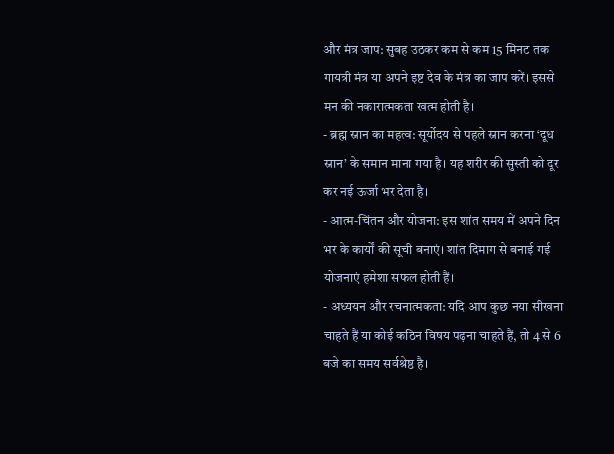और मंत्र जाप: सुबह उठकर कम से कम 15 मिनट तक गायत्री मंत्र या अपने इष्ट देव के मंत्र का जाप करें। इससे मन की नकारात्मकता खत्म होती है।
- ब्रह्म स्नान का महत्व: सूर्योदय से पहले स्नान करना ‘दूध स्नान’ के समान माना गया है। यह शरीर की सुस्ती को दूर कर नई ऊर्जा भर देता है।
- आत्म-चिंतन और योजना: इस शांत समय में अपने दिन भर के कार्यों की सूची बनाएं। शांत दिमाग से बनाई गई योजनाएं हमेशा सफल होती हैं।
- अध्ययन और रचनात्मकता: यदि आप कुछ नया सीखना चाहते हैं या कोई कठिन विषय पढ़ना चाहते हैं, तो 4 से 6 बजे का समय सर्वश्रेष्ठ है।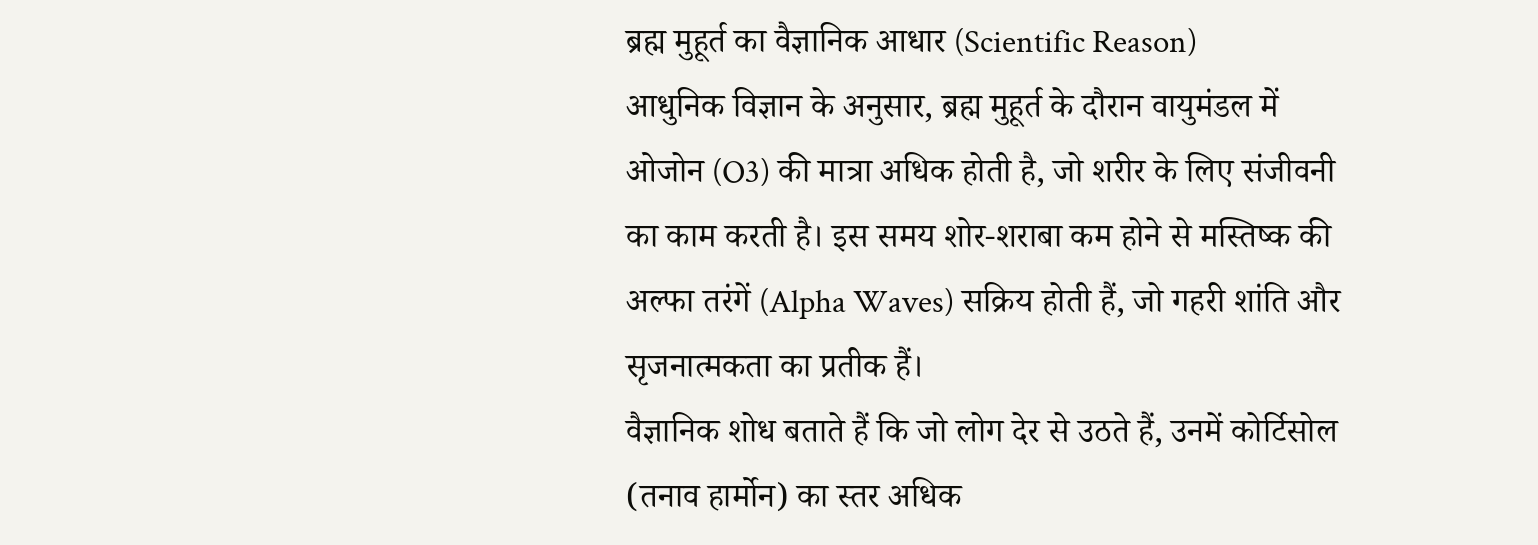ब्रह्म मुहूर्त का वैज्ञानिक आधार (Scientific Reason)
आधुनिक विज्ञान के अनुसार, ब्रह्म मुहूर्त के दौरान वायुमंडल में ओजोन (O3) की मात्रा अधिक होती है, जो शरीर के लिए संजीवनी का काम करती है। इस समय शोर-शराबा कम होने से मस्तिष्क की अल्फा तरंगें (Alpha Waves) सक्रिय होती हैं, जो गहरी शांति और सृजनात्मकता का प्रतीक हैं।
वैज्ञानिक शोध बताते हैं कि जो लोग देर से उठते हैं, उनमें कोर्टिसोल (तनाव हार्मोन) का स्तर अधिक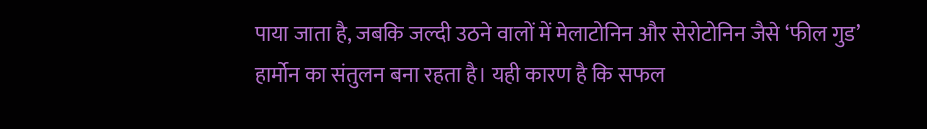पाया जाता है, जबकि जल्दी उठने वालों में मेलाटोनिन और सेरोटोनिन जैसे ‘फील गुड’ हार्मोन का संतुलन बना रहता है। यही कारण है कि सफल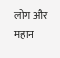लोग और महान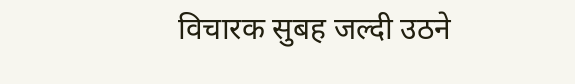विचारक सुबह जल्दी उठने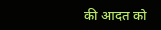की आदत को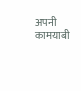अपनी कामयाबी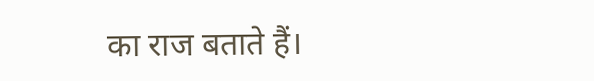का राज बताते हैं।